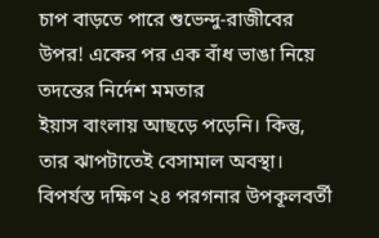চাপ বাড়তে পারে শুভেন্দু-রাজীবের উপর! একের পর এক বাঁধ ভাঙা নিয়ে তদন্তের নির্দেশ মমতার
ইয়াস বাংলায় আছড়ে পড়েনি। কিন্তু, তার ঝাপটাতেই বেসামাল অবস্থা। বিপর্যস্ত দক্ষিণ ২৪ পরগনার উপকূলবর্তী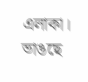এলাকা। ভাঙছে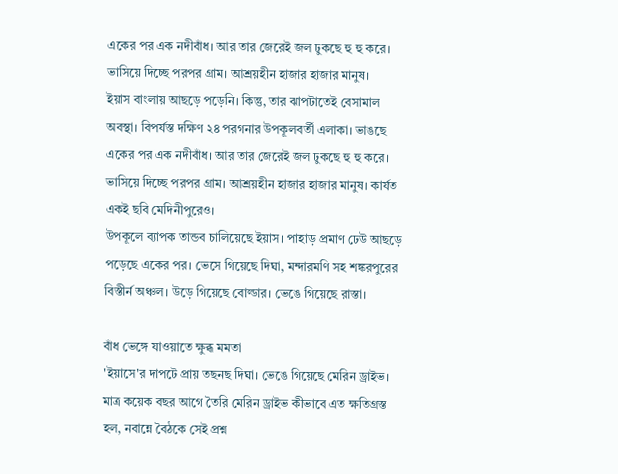একের পর এক নদীবাঁধ। আর তার জেরেই জল ঢুকছে হু হু করে। ভাসিয়ে দিচ্ছে পরপর গ্রাম। আশ্রয়হীন হাজার হাজার মানুষ।
ইয়াস বাংলায় আছড়ে পড়েনি। কিন্তু, তার ঝাপটাতেই বেসামাল অবস্থা। বিপর্যস্ত দক্ষিণ ২৪ পরগনার উপকূলবর্তী এলাকা। ভাঙছে একের পর এক নদীবাঁধ। আর তার জেরেই জল ঢুকছে হু হু করে। ভাসিয়ে দিচ্ছে পরপর গ্রাম। আশ্রয়হীন হাজার হাজার মানুষ। কার্যত একই ছবি মেদিনীপুরেও।
উপকূলে ব্যাপক তান্ডব চালিয়েছে ইয়াস। পাহাড় প্রমাণ ঢেউ আছড়ে পড়েছে একের পর। ভেসে গিয়েছে দিঘা, মন্দারমণি সহ শঙ্করপুরের বিস্তীর্ন অঞ্চল। উড়ে গিয়েছে বোল্ডার। ভেঙে গিয়েছে রাস্তা।

বাঁধ ভেঙ্গে যাওয়াতে ক্ষুব্ধ মমতা
'ইয়াসে'র দাপটে প্রায় তছনছ দিঘা। ভেঙে গিয়েছে মেরিন ড্রাইভ। মাত্র কয়েক বছর আগে তৈরি মেরিন ড্রাইভ কীভাবে এত ক্ষতিগ্রস্ত হল, নবান্নে বৈঠকে সেই প্রশ্ন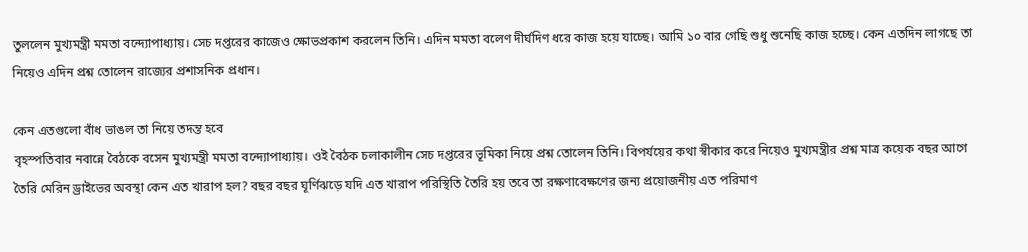তুললেন মুখ্যমন্ত্রী মমতা বন্দ্যোপাধ্যায়। সেচ দপ্তরের কাজেও ক্ষোভপ্রকাশ করলেন তিনি। এদিন মমতা বলেণ দীর্ঘদিণ ধরে কাজ হয়ে যাচ্ছে। আমি ১০ বার গেছি শুধু শুনেছি কাজ হচ্ছে। কেন এতদিন লাগছে তা নিয়েও এদিন প্রশ্ন তোলেন রাজ্যের প্রশাসনিক প্রধান।

কেন এতগুলো বাঁধ ভাঙল তা নিয়ে তদন্ত হবে
বৃহস্পতিবার নবান্নে বৈঠকে বসেন মুখ্যমন্ত্রী মমতা বন্দ্যোপাধ্যায়। ওই বৈঠক চলাকালীন সেচ দপ্তরের ভূমিকা নিয়ে প্রশ্ন তোলেন তিনি। বিপর্যয়ের কথা স্বীকার করে নিয়েও মুখ্যমন্ত্রীর প্রশ্ন মাত্র কয়েক বছর আগে তৈরি মেরিন ড্রাইভের অবস্থা কেন এত খারাপ হল? বছর বছর ঘূর্ণিঝড়ে যদি এত খারাপ পরিস্থিতি তৈরি হয় তবে তা রক্ষণাবেক্ষণের জন্য প্রয়োজনীয় এত পরিমাণ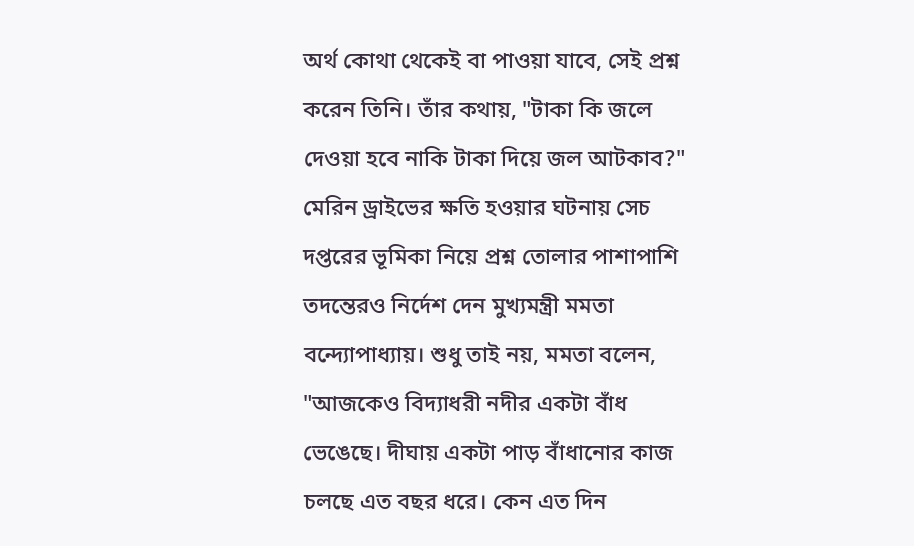অর্থ কোথা থেকেই বা পাওয়া যাবে, সেই প্রশ্ন করেন তিনি। তাঁর কথায়, "টাকা কি জলে দেওয়া হবে নাকি টাকা দিয়ে জল আটকাব?" মেরিন ড্রাইভের ক্ষতি হওয়ার ঘটনায় সেচ দপ্তরের ভূমিকা নিয়ে প্রশ্ন তোলার পাশাপাশি তদন্তেরও নির্দেশ দেন মুখ্যমন্ত্রী মমতা বন্দ্যোপাধ্যায়। শুধু তাই নয়, মমতা বলেন, "আজকেও বিদ্যাধরী নদীর একটা বাঁধ ভেঙেছে। দীঘায় একটা পাড় বাঁধানোর কাজ চলছে এত বছর ধরে। কেন এত দিন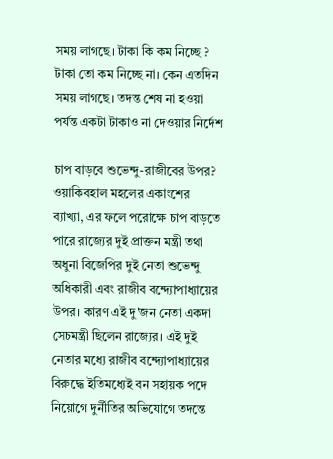সময় লাগছে। টাকা কি কম নিচ্ছে ? টাকা তো কম নিচ্ছে না। কেন এতদিন সময় লাগছে। তদন্ত শেষ না হওয়া পর্যন্ত একটা টাকাও না দেওয়ার নির্দেশ

চাপ বাড়বে শুভেন্দু-রাজীবের উপর?
ওয়াকিবহাল মহলের একাংশের ব্যাখ্যা, এর ফলে পরোক্ষে চাপ বাড়তে পারে রাজ্যের দুই প্রাক্তন মন্ত্রী তথা অধুনা বিজেপির দুই নেতা শুভেন্দু অধিকারী এবং রাজীব বন্দ্যোপাধ্যায়ের উপর। কারণ এই দু'জন নেতা একদা সেচমন্ত্রী ছিলেন রাজ্যের। এই দুই নেতার মধ্যে রাজীব বন্দ্যোপাধ্যায়ের বিরুদ্ধে ইতিমধ্যেই বন সহায়ক পদে নিয়োগে দুর্নীতির অভিযোগে তদন্তে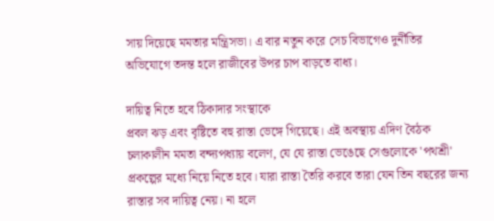সায় দিয়েছে মমতার মন্ত্রিসভা। এ বার নতুন করে সেচ বিভাগেও দুর্নীতির অভিযোগে তদন্ত হলে রাজীবের উপর চাপ বাড়তে বাধ্য।

দায়িত্ব নিতে হবে ঠিকাদার সংস্থাকে
প্রবল ঝড় এবং বৃষ্টিতে বহু রাস্তা ভেঙ্গে গিয়েছে। এই অবস্থায় এদিণ বৈঠক চলাকালীন মমতা বন্দ্যপধ্যায় বলেণ, যে যে রাস্তা ভেঙেছে সেগুলোকে 'পথশ্রী' প্রকল্পের মধ্যে নিয়ে নিতে হবে। যারা রাস্তা তৈরি করবে তারা যেন তিন বছরের জন্য রাস্তার সব দায়িত্ব নেয়। না হলে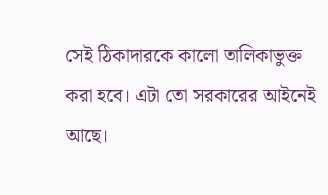সেই ঠিকাদারকে কালো তালিকাভুক্ত করা হবে। এটা তো সরকারের আইনেই আছে।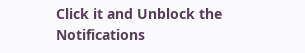Click it and Unblock the Notifications